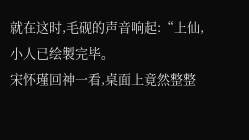就在这时,毛砚的声音响起:“上仙,小人已绘製完毕。
宋怀瑾回神一看,桌面上竟然整整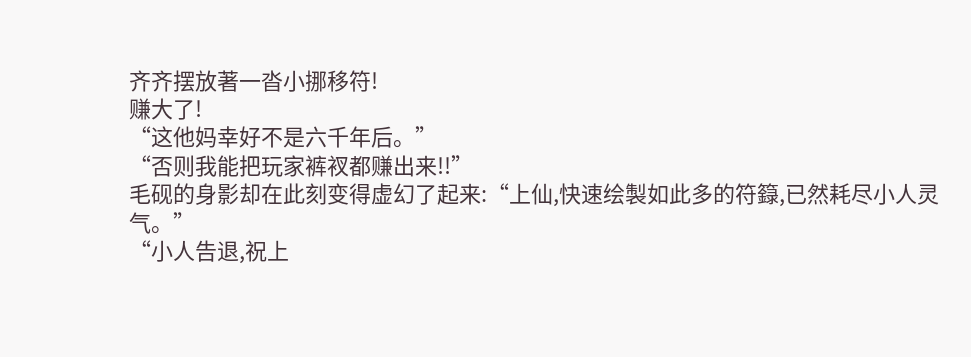齐齐摆放著一沓小挪移符!
赚大了!
“这他妈幸好不是六千年后。”
“否则我能把玩家裤衩都赚出来!!”
毛砚的身影却在此刻变得虚幻了起来:“上仙,快速绘製如此多的符籙,已然耗尽小人灵气。”
“小人告退,祝上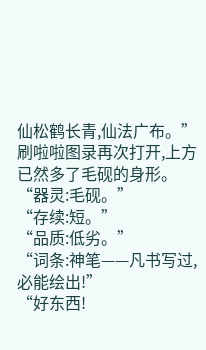仙松鹤长青,仙法广布。”
刷啦啦图录再次打开,上方已然多了毛砚的身形。
“器灵:毛砚。”
“存续:短。”
“品质:低劣。”
“词条:神笔——凡书写过,必能绘出!”
“好东西!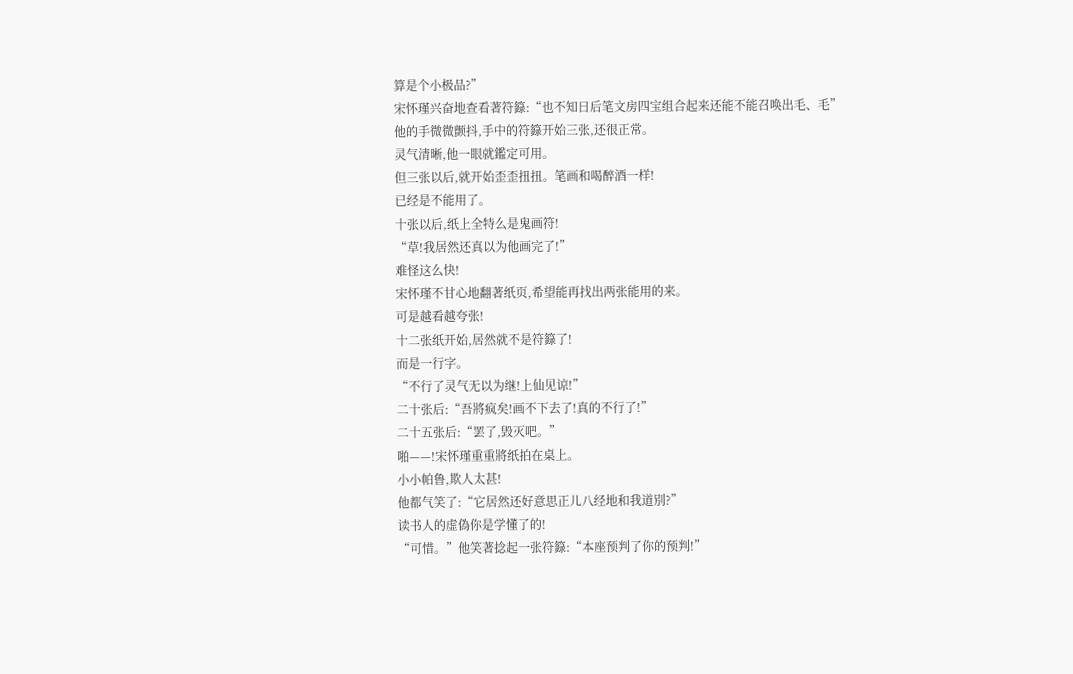算是个小极品?”
宋怀瑾兴奋地查看著符籙:“也不知日后笔文房四宝组合起来还能不能召唤出毛、毛”
他的手微微颤抖,手中的符籙开始三张,还很正常。
灵气清晰,他一眼就鑑定可用。
但三张以后,就开始歪歪扭扭。笔画和喝醉酒一样!
已经是不能用了。
十张以后,纸上全特么是鬼画符!
“草!我居然还真以为他画完了!”
难怪这么快!
宋怀瑾不甘心地翻著纸页,希望能再找出两张能用的来。
可是越看越夸张!
十二张纸开始,居然就不是符籙了!
而是一行字。
“不行了灵气无以为继!上仙见谅!”
二十张后:“吾將疯矣!画不下去了!真的不行了!”
二十五张后:“罢了,毁灭吧。”
啪——!宋怀瑾重重將纸拍在桌上。
小小帕鲁,欺人太甚!
他都气笑了:“它居然还好意思正儿八经地和我道別?”
读书人的虚偽你是学懂了的!
“可惜。”他笑著捻起一张符籙:“本座预判了你的预判!”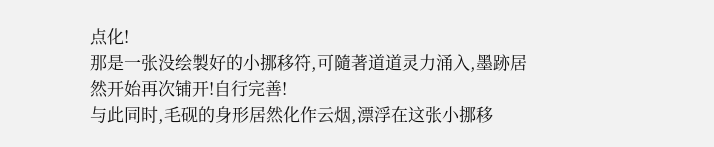点化!
那是一张没绘製好的小挪移符,可隨著道道灵力涌入,墨跡居然开始再次铺开!自行完善!
与此同时,毛砚的身形居然化作云烟,漂浮在这张小挪移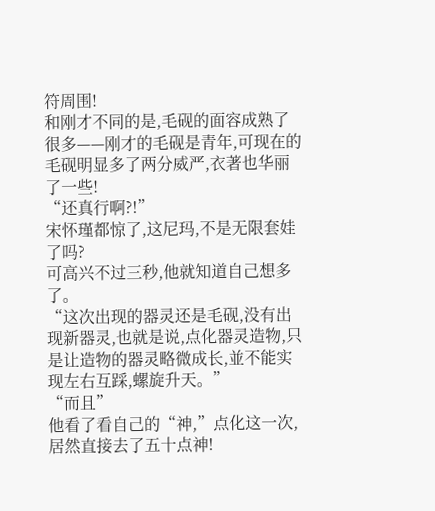符周围!
和刚才不同的是,毛砚的面容成熟了很多——刚才的毛砚是青年,可现在的毛砚明显多了两分威严,衣著也华丽了一些!
“还真行啊?!”
宋怀瑾都惊了,这尼玛,不是无限套娃了吗?
可高兴不过三秒,他就知道自己想多了。
“这次出现的器灵还是毛砚,没有出现新器灵,也就是说,点化器灵造物,只是让造物的器灵略微成长,並不能实现左右互踩,螺旋升天。”
“而且”
他看了看自己的“神,”点化这一次,居然直接去了五十点神!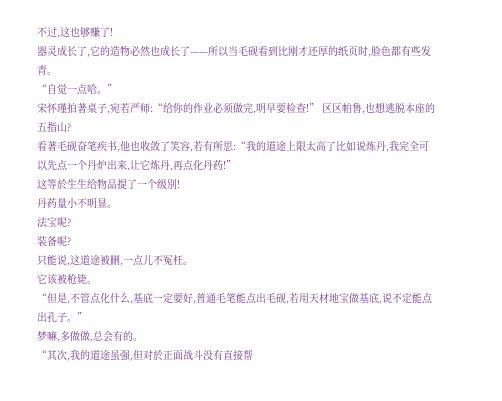不过,这也够赚了!
器灵成长了,它的造物必然也成长了——所以当毛砚看到比刚才还厚的纸页时,脸色都有些发青。
“自觉一点哈。”
宋怀瑾拍著桌子,宛若严师:“给你的作业必须做完,明早要检查!” 区区帕鲁,也想逃脱本座的五指山?
看著毛砚奋笔疾书,他也收敛了笑容,若有所思:“我的道途上限太高了比如说炼丹,我完全可以先点一个丹炉出来,让它炼丹,再点化丹药!”
这等於生生给物品提了一个级別!
丹药量小不明显。
法宝呢?
装备呢?
只能说,这道途被刪,一点儿不冤枉。
它该被枪毙。
“但是,不管点化什么,基底一定要好,普通毛笔能点出毛砚,若用天材地宝做基底,说不定能点出孔子。”
梦嘛,多做做,总会有的。
“其次,我的道途虽强,但对於正面战斗没有直接帮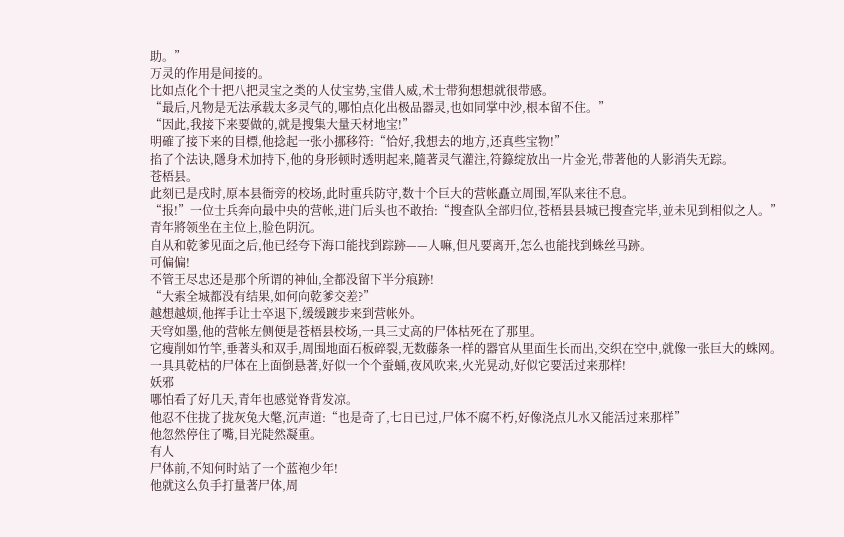助。”
万灵的作用是间接的。
比如点化个十把八把灵宝之类的人仗宝势,宝借人威,术士带狗想想就很带感。
“最后,凡物是无法承载太多灵气的,哪怕点化出极品器灵,也如同掌中沙,根本留不住。”
“因此,我接下来要做的,就是搜集大量天材地宝!”
明確了接下来的目標,他捻起一张小挪移符:“恰好,我想去的地方,还真些宝物!”
掐了个法诀,隱身术加持下,他的身形顿时透明起来,隨著灵气灌注,符籙绽放出一片金光,带著他的人影消失无踪。
苍梧县。
此刻已是戌时,原本县衙旁的校场,此时重兵防守,数十个巨大的营帐矗立周围,军队来往不息。
“报!”一位士兵奔向最中央的营帐,进门后头也不敢抬:“搜查队全部归位,苍梧县县城已搜查完毕,並未见到相似之人。”
青年將领坐在主位上,脸色阴沉。
自从和乾爹见面之后,他已经夸下海口能找到踪跡——人嘛,但凡要离开,怎么也能找到蛛丝马跡。
可偏偏!
不管王尽忠还是那个所谓的神仙,全都没留下半分痕跡!
“大索全城都没有结果,如何向乾爹交差?”
越想越烦,他挥手让士卒退下,缓缓踱步来到营帐外。
天穹如墨,他的营帐左侧便是苍梧县校场,一具三丈高的尸体枯死在了那里。
它瘦削如竹竿,垂著头和双手,周围地面石板碎裂,无数藤条一样的器官从里面生长而出,交织在空中,就像一张巨大的蛛网。
一具具乾枯的尸体在上面倒悬著,好似一个个蚕蛹,夜风吹来,火光晃动,好似它要活过来那样!
妖邪
哪怕看了好几天,青年也感觉脊背发凉。
他忍不住拢了拢灰兔大氅,沉声道:“也是奇了,七日已过,尸体不腐不朽,好像浇点儿水又能活过来那样”
他忽然停住了嘴,目光陡然凝重。
有人
尸体前,不知何时站了一个蓝袍少年!
他就这么负手打量著尸体,周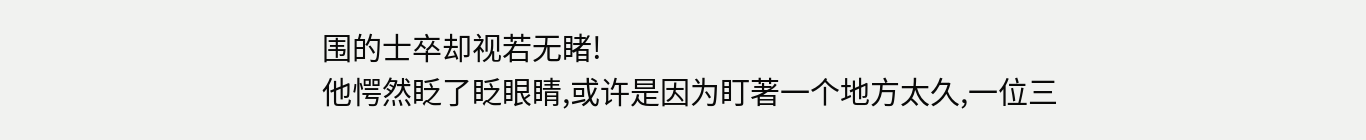围的士卒却视若无睹!
他愕然眨了眨眼睛,或许是因为盯著一个地方太久,一位三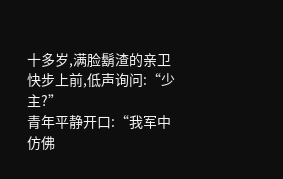十多岁,满脸鬍渣的亲卫快步上前,低声询问:“少主?”
青年平静开口:“我军中仿佛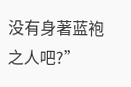没有身著蓝袍之人吧?”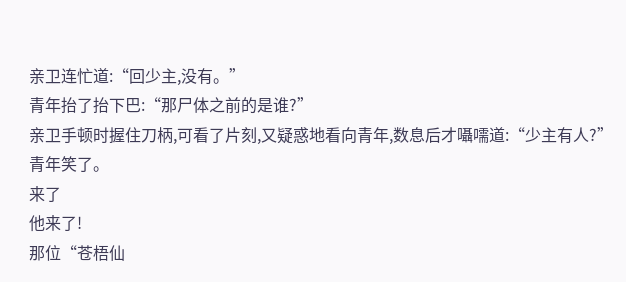亲卫连忙道:“回少主,没有。”
青年抬了抬下巴:“那尸体之前的是谁?”
亲卫手顿时握住刀柄,可看了片刻,又疑惑地看向青年,数息后才囁嚅道:“少主有人?”
青年笑了。
来了
他来了!
那位“苍梧仙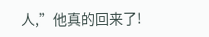人,”他真的回来了!